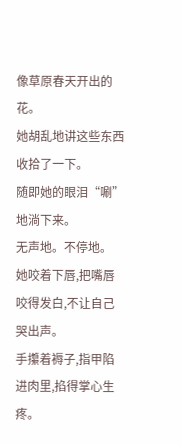像草原春天开出的花。
她胡乱地讲这些东西收拾了一下。
随即她的眼泪“唰”地淌下来。
无声地。不停地。
她咬着下唇,把嘴唇咬得发白,不让自己哭出声。
手攥着褥子,指甲陷进肉里,掐得掌心生疼。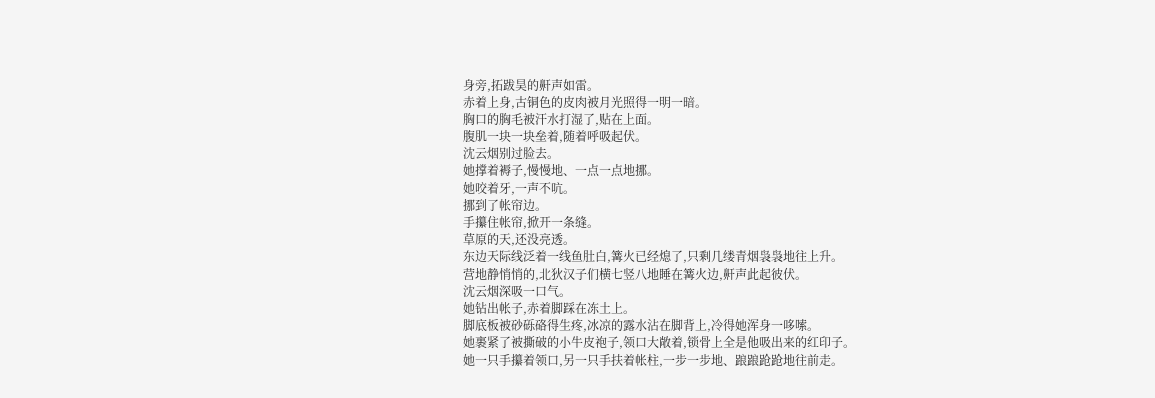身旁,拓跋昊的鼾声如雷。
赤着上身,古铜色的皮肉被月光照得一明一暗。
胸口的胸毛被汗水打湿了,贴在上面。
腹肌一块一块垒着,随着呼吸起伏。
沈云烟别过脸去。
她撑着褥子,慢慢地、一点一点地挪。
她咬着牙,一声不吭。
挪到了帐帘边。
手攥住帐帘,掀开一条缝。
草原的天,还没亮透。
东边天际线泛着一线鱼肚白,篝火已经熄了,只剩几缕青烟袅袅地往上升。
营地静悄悄的,北狄汉子们横七竖八地睡在篝火边,鼾声此起彼伏。
沈云烟深吸一口气。
她钻出帐子,赤着脚踩在冻土上。
脚底板被砂砾硌得生疼,冰凉的露水沾在脚背上,冷得她浑身一哆嗦。
她裹紧了被撕破的小牛皮袍子,领口大敞着,锁骨上全是他吸出来的红印子。
她一只手攥着领口,另一只手扶着帐柱,一步一步地、踉踉跄跄地往前走。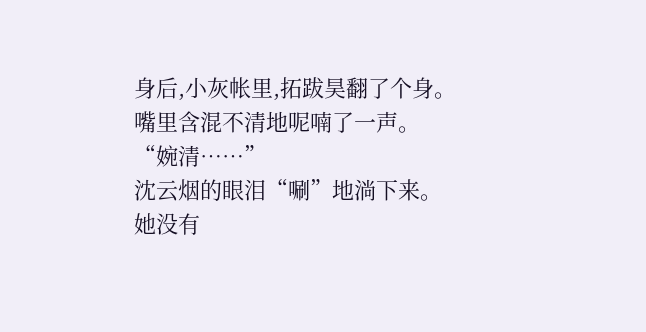身后,小灰帐里,拓跋昊翻了个身。
嘴里含混不清地呢喃了一声。
“婉清……”
沈云烟的眼泪“唰”地淌下来。
她没有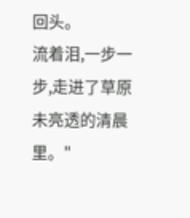回头。
流着泪,一步一步,走进了草原未亮透的清晨里。"